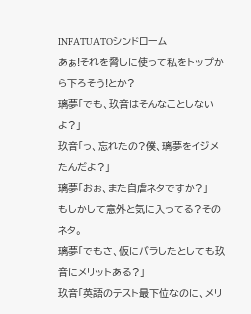INFATUATOシンドローム
あぁ!それを脅しに使って私をトップから下ろそう!とか?
璃夢「でも、玖音はそんなことしないよ?」
玖音「っ、忘れたの?僕、璃夢をイジメたんだよ?」
璃夢「おぉ、また自虐ネタですか?」
もしかして意外と気に入ってる?そのネタ。
璃夢「でもさ、仮にバラしたとしても玖音にメリットある?」
玖音「英語のテスト最下位なのに、メリ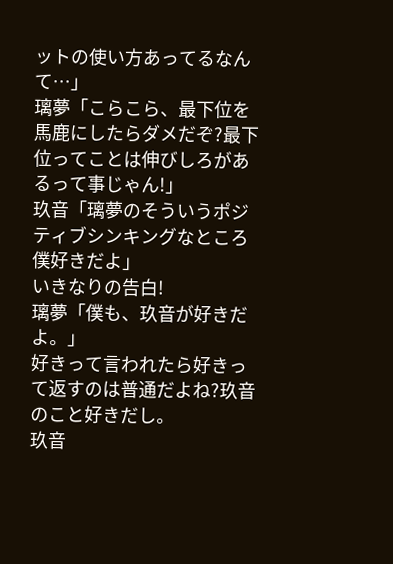ットの使い方あってるなんて…」
璃夢「こらこら、最下位を馬鹿にしたらダメだぞ?最下位ってことは伸びしろがあるって事じゃん!」
玖音「璃夢のそういうポジティブシンキングなところ僕好きだよ」
いきなりの告白!
璃夢「僕も、玖音が好きだよ。」
好きって言われたら好きって返すのは普通だよね?玖音のこと好きだし。
玖音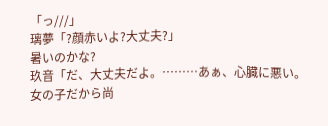「っ///」
璃夢「?顔赤いよ?大丈夫?」
暑いのかな?
玖音「だ、大丈夫だよ。………あぁ、心臓に悪い。女の子だから尚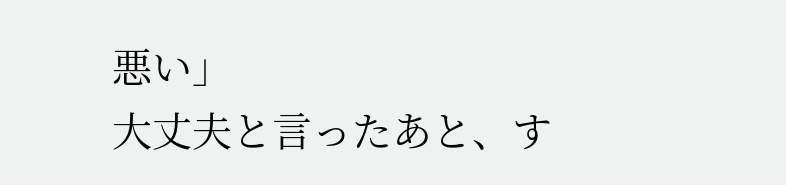悪い」
大丈夫と言ったあと、す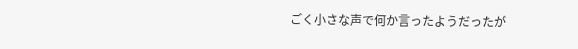ごく小さな声で何か言ったようだったが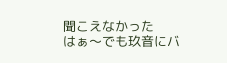聞こえなかった
はぁ〜でも玖音にバ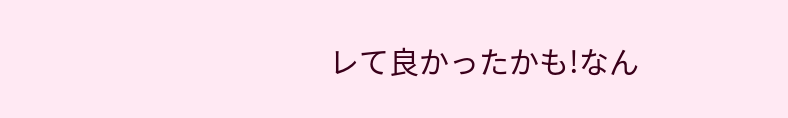レて良かったかも!なん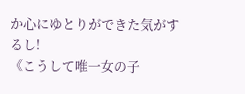か心にゆとりができた気がするし!
《こうして唯一女の子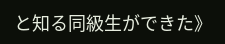と知る同級生ができた》